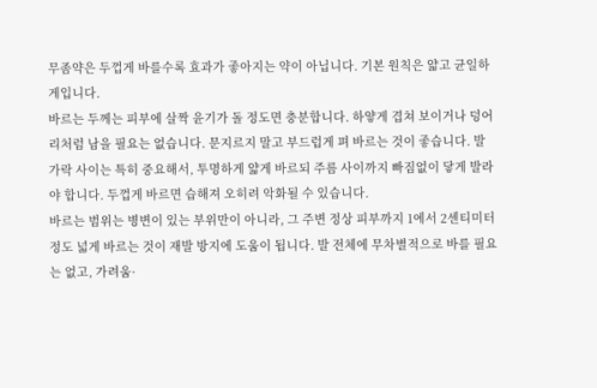무좀약은 두껍게 바를수록 효과가 좋아지는 약이 아닙니다. 기본 원칙은 얇고 균일하게입니다.
바르는 두께는 피부에 살짝 윤기가 돌 정도면 충분합니다. 하얗게 겹쳐 보이거나 덩어리처럼 남을 필요는 없습니다. 문지르지 말고 부드럽게 펴 바르는 것이 좋습니다. 발가락 사이는 특히 중요해서, 투명하게 얇게 바르되 주름 사이까지 빠짐없이 닿게 발라야 합니다. 두껍게 바르면 습해져 오히려 악화될 수 있습니다.
바르는 범위는 병변이 있는 부위만이 아니라, 그 주변 정상 피부까지 1에서 2센티미터 정도 넓게 바르는 것이 재발 방지에 도움이 됩니다. 발 전체에 무차별적으로 바를 필요는 없고, 가려움·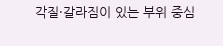각질·갈라짐이 있는 부위 중심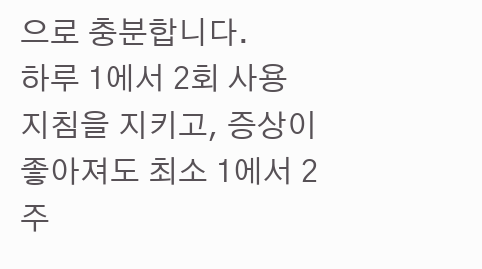으로 충분합니다.
하루 1에서 2회 사용 지침을 지키고, 증상이 좋아져도 최소 1에서 2주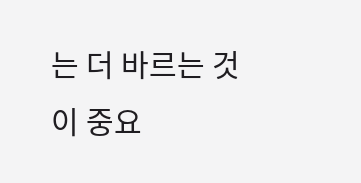는 더 바르는 것이 중요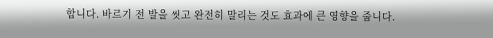합니다. 바르기 전 발을 씻고 완전히 말리는 것도 효과에 큰 영향을 줍니다.